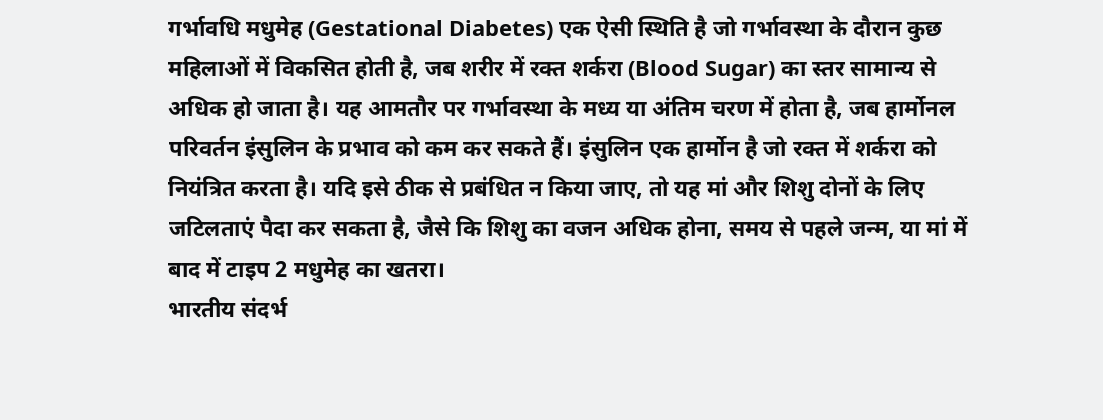गर्भावधि मधुमेह (Gestational Diabetes) एक ऐसी स्थिति है जो गर्भावस्था के दौरान कुछ महिलाओं में विकसित होती है, जब शरीर में रक्त शर्करा (Blood Sugar) का स्तर सामान्य से अधिक हो जाता है। यह आमतौर पर गर्भावस्था के मध्य या अंतिम चरण में होता है, जब हार्मोनल परिवर्तन इंसुलिन के प्रभाव को कम कर सकते हैं। इंसुलिन एक हार्मोन है जो रक्त में शर्करा को नियंत्रित करता है। यदि इसे ठीक से प्रबंधित न किया जाए, तो यह मां और शिशु दोनों के लिए जटिलताएं पैदा कर सकता है, जैसे कि शिशु का वजन अधिक होना, समय से पहले जन्म, या मां में बाद में टाइप 2 मधुमेह का खतरा।
भारतीय संदर्भ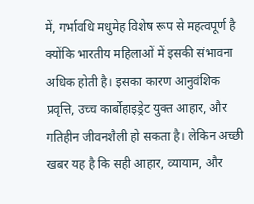में, गर्भावधि मधुमेह विशेष रूप से महत्वपूर्ण है क्योंकि भारतीय महिलाओं में इसकी संभावना अधिक होती है। इसका कारण आनुवंशिक प्रवृत्ति, उच्च कार्बोहाइड्रेट युक्त आहार, और गतिहीन जीवनशैली हो सकता है। लेकिन अच्छी खबर यह है कि सही आहार, व्यायाम, और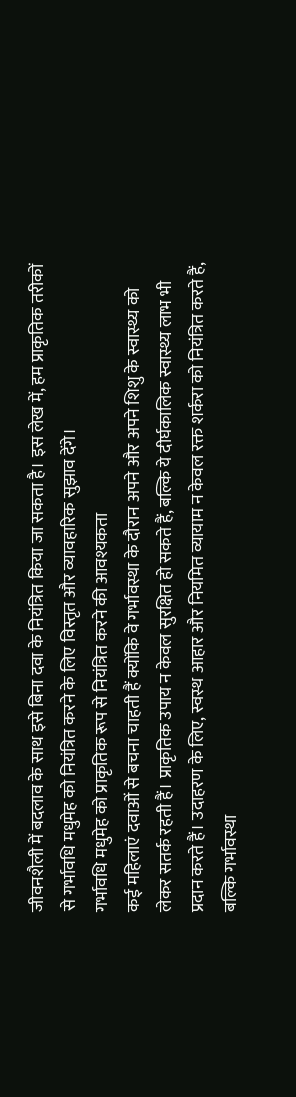जीवनशैली में बदलाव के साथ इसे बिना दवा के नियंत्रित किया जा सकता है। इस लेख में, हम प्राकृतिक तरीकों से गर्भावधि मधुमेह को नियंत्रित करने के लिए विस्तृत और व्यावहारिक सुझाव देंगे।
गर्भावधि मधुमेह को प्राकृतिक रूप से नियंत्रित करने की आवश्यकता
कई महिलाएं दवाओं से बचना चाहती हैं क्योंकि वे गर्भावस्था के दौरान अपने और अपने शिशु के स्वास्थ्य को लेकर सतर्क रहती हैं। प्राकृतिक उपाय न केवल सुरक्षित हो सकते हैं, बल्कि ये दीर्घकालिक स्वास्थ्य लाभ भी प्रदान करते हैं। उदाहरण के लिए, स्वस्थ आहार और नियमित व्यायाम न केवल रक्त शर्करा को नियंत्रित करते हैं, बल्कि गर्भावस्था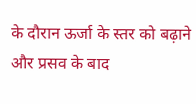के दौरान ऊर्जा के स्तर को बढ़ाने और प्रसव के बाद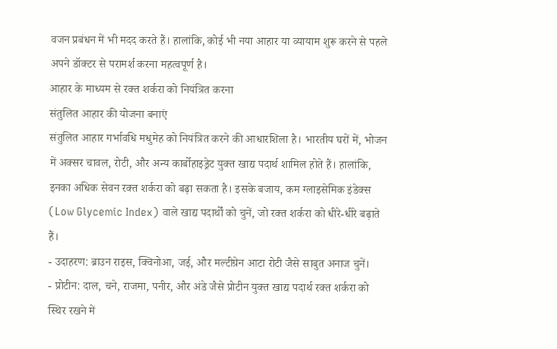वजन प्रबंधन में भी मदद करते हैं। हालांकि, कोई भी नया आहार या व्यायाम शुरू करने से पहले अपने डॉक्टर से परामर्श करना महत्वपूर्ण है।
आहार के माध्यम से रक्त शर्करा को नियंत्रित करना
संतुलित आहार की योजना बनाएं
संतुलित आहार गर्भावधि मधुमेह को नियंत्रित करने की आधारशिला है। भारतीय घरों में, भोजन में अक्सर चावल, रोटी, और अन्य कार्बोहाइड्रेट युक्त खाद्य पदार्थ शामिल होते हैं। हालांकि, इनका अधिक सेवन रक्त शर्करा को बढ़ा सकता है। इसके बजाय, कम ग्लाइसेमिक इंडेक्स (Low Glycemic Index) वाले खाद्य पदार्थों को चुनें, जो रक्त शर्करा को धीरे-धीरे बढ़ाते हैं।
- उदाहरण: ब्राउन राइस, क्विनोआ, जई, और मल्टीग्रेन आटा रोटी जैसे साबुत अनाज चुनें।
- प्रोटीन: दाल, चने, राजमा, पनीर, और अंडे जैसे प्रोटीन युक्त खाद्य पदार्थ रक्त शर्करा को स्थिर रखने में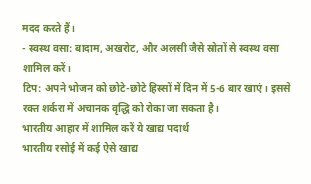मदद करते हैं।
- स्वस्थ वसा: बादाम, अखरोट, और अलसी जैसे स्रोतों से स्वस्थ वसा शामिल करें।
टिप: अपने भोजन को छोटे-छोटे हिस्सों में दिन में 5-6 बार खाएं। इससे रक्त शर्करा में अचानक वृद्धि को रोका जा सकता है।
भारतीय आहार में शामिल करें ये खाद्य पदार्थ
भारतीय रसोई में कई ऐसे खाद्य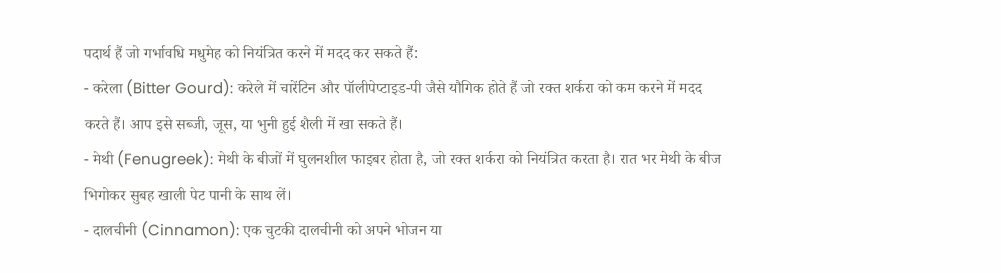पदार्थ हैं जो गर्भावधि मधुमेह को नियंत्रित करने में मदद कर सकते हैं:
- करेला (Bitter Gourd): करेले में चारेंटिन और पॉलीपेप्टाइड-पी जैसे यौगिक होते हैं जो रक्त शर्करा को कम करने में मदद करते हैं। आप इसे सब्जी, जूस, या भुनी हुई शैली में खा सकते हैं।
- मेथी (Fenugreek): मेथी के बीजों में घुलनशील फाइबर होता है, जो रक्त शर्करा को नियंत्रित करता है। रात भर मेथी के बीज भिगोकर सुबह खाली पेट पानी के साथ लें।
- दालचीनी (Cinnamon): एक चुटकी दालचीनी को अपने भोजन या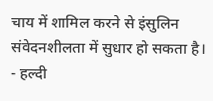चाय में शामिल करने से इंसुलिन संवेदनशीलता में सुधार हो सकता है।
- हल्दी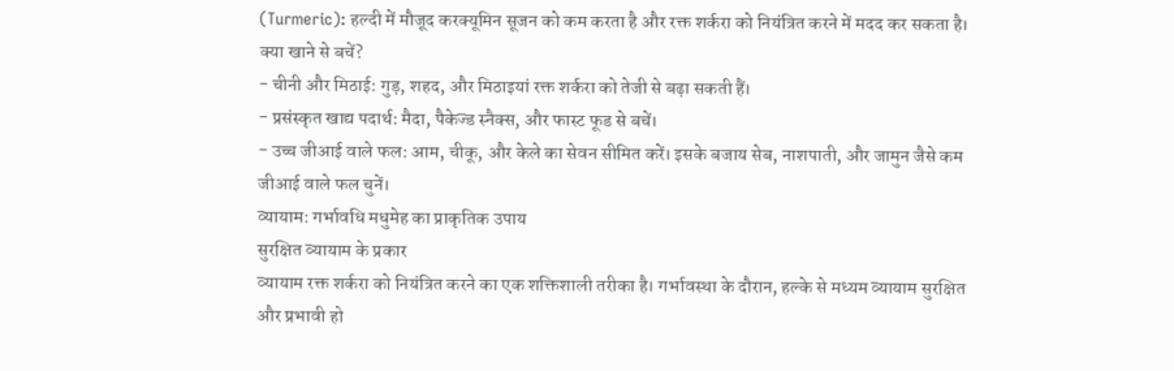(Turmeric): हल्दी में मौजूद करक्यूमिन सूजन को कम करता है और रक्त शर्करा को नियंत्रित करने में मदद कर सकता है।
क्या खाने से बचें?
- चीनी और मिठाई: गुड़, शहद, और मिठाइयां रक्त शर्करा को तेजी से बढ़ा सकती हैं।
- प्रसंस्कृत खाद्य पदार्थ: मैदा, पैकेज्ड स्नैक्स, और फास्ट फूड से बचें।
- उच्च जीआई वाले फल: आम, चीकू, और केले का सेवन सीमित करें। इसके बजाय सेब, नाशपाती, और जामुन जैसे कम जीआई वाले फल चुनें।
व्यायाम: गर्भावधि मधुमेह का प्राकृतिक उपाय
सुरक्षित व्यायाम के प्रकार
व्यायाम रक्त शर्करा को नियंत्रित करने का एक शक्तिशाली तरीका है। गर्भावस्था के दौरान, हल्के से मध्यम व्यायाम सुरक्षित और प्रभावी हो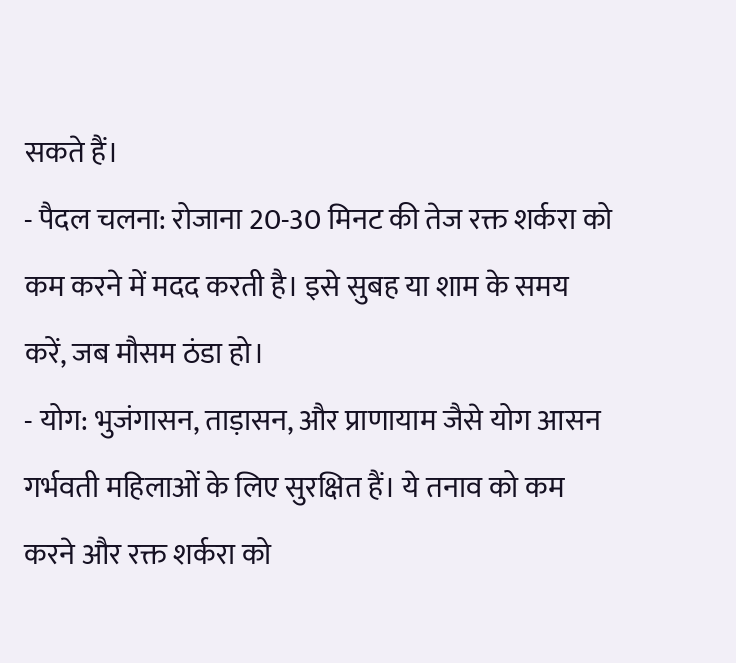सकते हैं।
- पैदल चलना: रोजाना 20-30 मिनट की तेज रक्त शर्करा को कम करने में मदद करती है। इसे सुबह या शाम के समय करें, जब मौसम ठंडा हो।
- योग: भुजंगासन, ताड़ासन, और प्राणायाम जैसे योग आसन गर्भवती महिलाओं के लिए सुरक्षित हैं। ये तनाव को कम करने और रक्त शर्करा को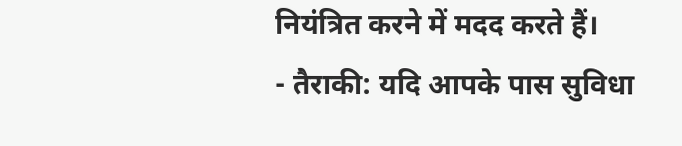नियंत्रित करने में मदद करते हैं।
- तैराकी: यदि आपके पास सुविधा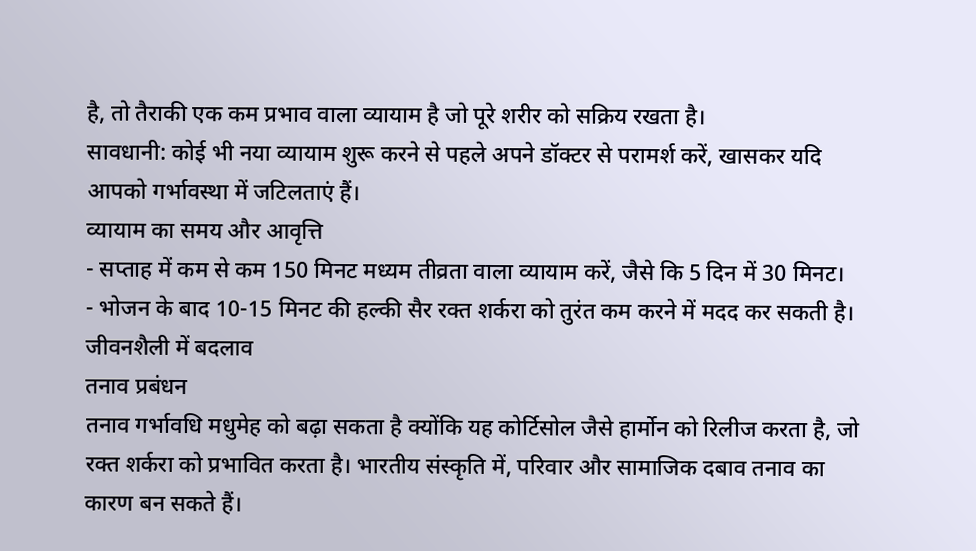है, तो तैराकी एक कम प्रभाव वाला व्यायाम है जो पूरे शरीर को सक्रिय रखता है।
सावधानी: कोई भी नया व्यायाम शुरू करने से पहले अपने डॉक्टर से परामर्श करें, खासकर यदि आपको गर्भावस्था में जटिलताएं हैं।
व्यायाम का समय और आवृत्ति
- सप्ताह में कम से कम 150 मिनट मध्यम तीव्रता वाला व्यायाम करें, जैसे कि 5 दिन में 30 मिनट।
- भोजन के बाद 10-15 मिनट की हल्की सैर रक्त शर्करा को तुरंत कम करने में मदद कर सकती है।
जीवनशैली में बदलाव
तनाव प्रबंधन
तनाव गर्भावधि मधुमेह को बढ़ा सकता है क्योंकि यह कोर्टिसोल जैसे हार्मोन को रिलीज करता है, जो रक्त शर्करा को प्रभावित करता है। भारतीय संस्कृति में, परिवार और सामाजिक दबाव तनाव का कारण बन सकते हैं।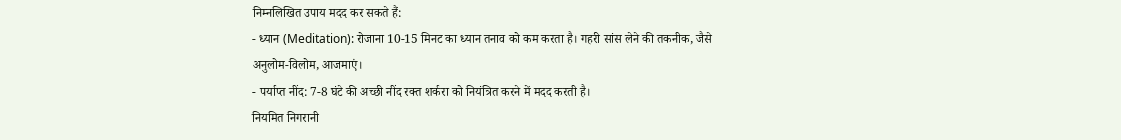निम्नलिखित उपाय मदद कर सकते हैं:
- ध्यान (Meditation): रोजाना 10-15 मिनट का ध्यान तनाव को कम करता है। गहरी सांस लेने की तकनीक, जैसे अनुलोम-विलोम, आजमाएं।
- पर्याप्त नींद: 7-8 घंटे की अच्छी नींद रक्त शर्करा को नियंत्रित करने में मदद करती है।
नियमित निगरानी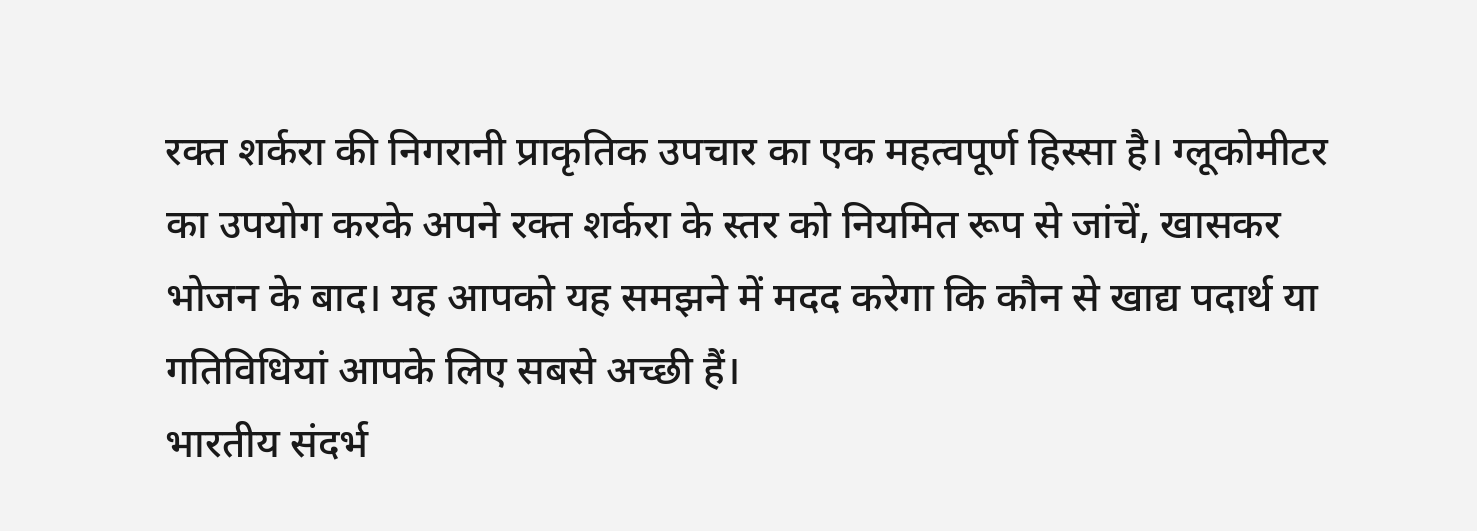रक्त शर्करा की निगरानी प्राकृतिक उपचार का एक महत्वपूर्ण हिस्सा है। ग्लूकोमीटर का उपयोग करके अपने रक्त शर्करा के स्तर को नियमित रूप से जांचें, खासकर भोजन के बाद। यह आपको यह समझने में मदद करेगा कि कौन से खाद्य पदार्थ या गतिविधियां आपके लिए सबसे अच्छी हैं।
भारतीय संदर्भ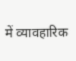में व्यावहारिक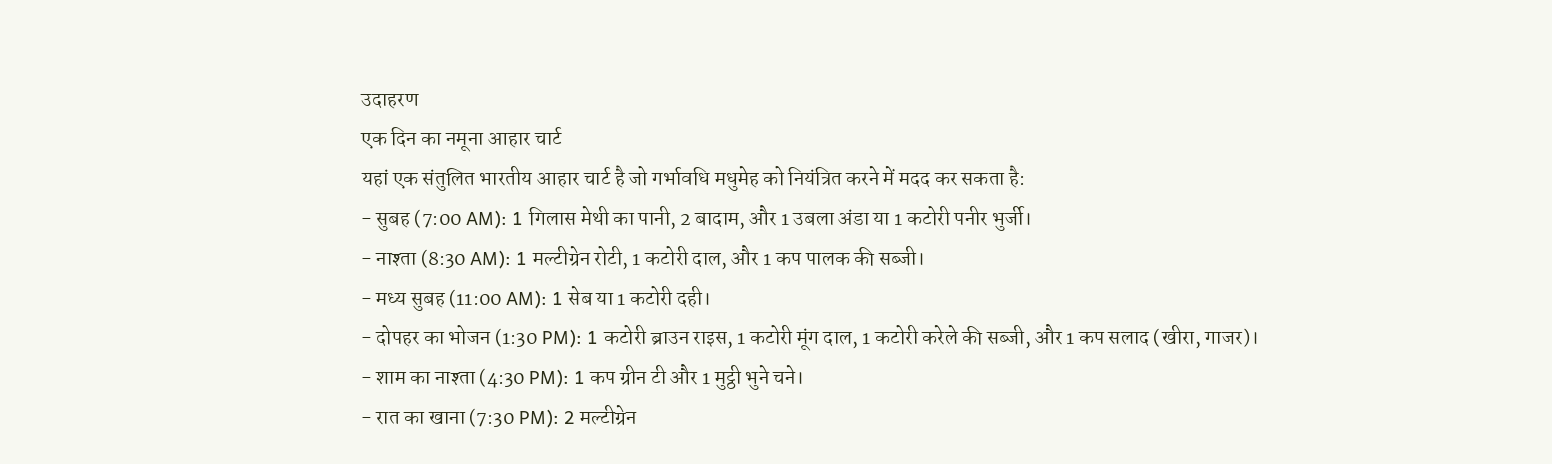उदाहरण
एक दिन का नमूना आहार चार्ट
यहां एक संतुलित भारतीय आहार चार्ट है जो गर्भावधि मधुमेह को नियंत्रित करने में मदद कर सकता है:
- सुबह (7:00 AM): 1 गिलास मेथी का पानी, 2 बादाम, और 1 उबला अंडा या 1 कटोरी पनीर भुर्जी।
- नाश्ता (8:30 AM): 1 मल्टीग्रेन रोटी, 1 कटोरी दाल, और 1 कप पालक की सब्जी।
- मध्य सुबह (11:00 AM): 1 सेब या 1 कटोरी दही।
- दोपहर का भोजन (1:30 PM): 1 कटोरी ब्राउन राइस, 1 कटोरी मूंग दाल, 1 कटोरी करेले की सब्जी, और 1 कप सलाद (खीरा, गाजर)।
- शाम का नाश्ता (4:30 PM): 1 कप ग्रीन टी और 1 मुट्ठी भुने चने।
- रात का खाना (7:30 PM): 2 मल्टीग्रेन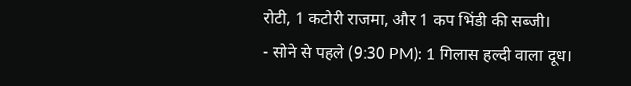रोटी, 1 कटोरी राजमा, और 1 कप भिंडी की सब्जी।
- सोने से पहले (9:30 PM): 1 गिलास हल्दी वाला दूध।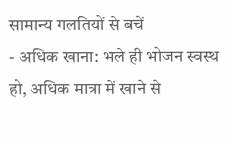सामान्य गलतियों से बचें
- अधिक खाना: भले ही भोजन स्वस्थ हो, अधिक मात्रा में खाने से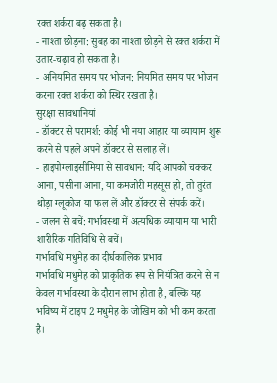रक्त शर्करा बढ़ सकता है।
- नाश्ता छोड़ना: सुबह का नाश्ता छोड़ने से रक्त शर्करा में उतार-चढ़ाव हो सकता है।
- अनियमित समय पर भोजन: नियमित समय पर भोजन करना रक्त शर्करा को स्थिर रखता है।
सुरक्षा सावधानियां
- डॉक्टर से परामर्श: कोई भी नया आहार या व्यायाम शुरू करने से पहले अपने डॉक्टर से सलाह लें।
- हाइपोग्लाइसीमिया से सावधान: यदि आपको चक्कर आना, पसीना आना, या कमजोरी महसूस हो, तो तुरंत थोड़ा ग्लूकोज या फल लें और डॉक्टर से संपर्क करें।
- जलन से बचें: गर्भावस्था में अत्यधिक व्यायाम या भारी शारीरिक गतिविधि से बचें।
गर्भावधि मधुमेह का दीर्घकालिक प्रभाव
गर्भावधि मधुमेह को प्राकृतिक रूप से नियंत्रित करने से न केवल गर्भावस्था के दौरान लाभ होता है, बल्कि यह भविष्य में टाइप 2 मधुमेह के जोखिम को भी कम करता है।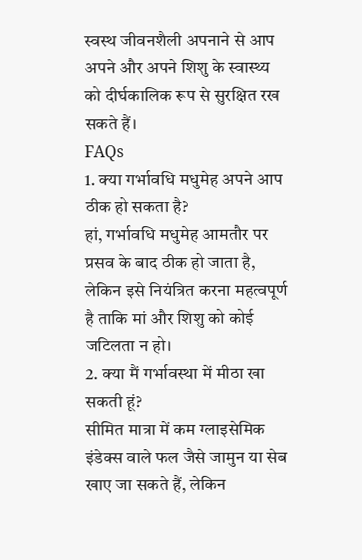स्वस्थ जीवनशैली अपनाने से आप अपने और अपने शिशु के स्वास्थ्य को दीर्घकालिक रूप से सुरक्षित रख सकते हैं।
FAQs
1. क्या गर्भावधि मधुमेह अपने आप ठीक हो सकता है?
हां, गर्भावधि मधुमेह आमतौर पर प्रसव के बाद ठीक हो जाता है, लेकिन इसे नियंत्रित करना महत्वपूर्ण है ताकि मां और शिशु को कोई जटिलता न हो।
2. क्या मैं गर्भावस्था में मीठा खा सकती हूं?
सीमित मात्रा में कम ग्लाइसेमिक इंडेक्स वाले फल जैसे जामुन या सेब खाए जा सकते हैं, लेकिन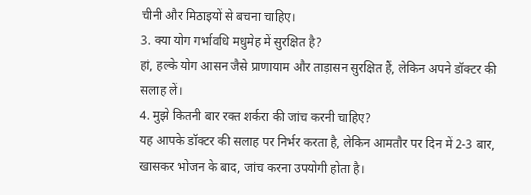चीनी और मिठाइयों से बचना चाहिए।
3. क्या योग गर्भावधि मधुमेह में सुरक्षित है?
हां, हल्के योग आसन जैसे प्राणायाम और ताड़ासन सुरक्षित हैं, लेकिन अपने डॉक्टर की सलाह लें।
4. मुझे कितनी बार रक्त शर्करा की जांच करनी चाहिए?
यह आपके डॉक्टर की सलाह पर निर्भर करता है, लेकिन आमतौर पर दिन में 2-3 बार, खासकर भोजन के बाद, जांच करना उपयोगी होता है।